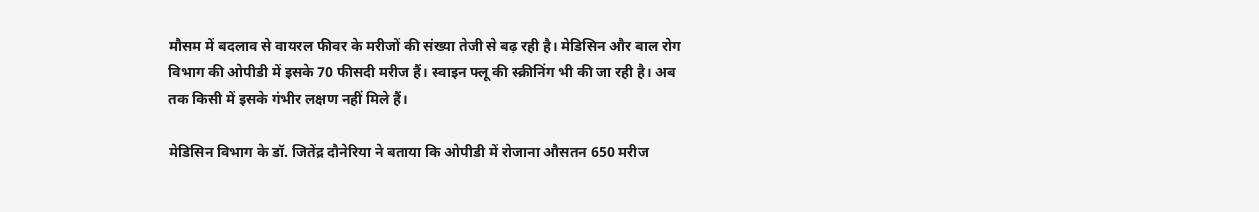मौसम में बदलाव से वायरल फीवर के मरीजों की संख्या तेजी से बढ़ रही है। मेडिसिन और बाल रोग विभाग की ओपीडी में इसके 70 फीसदी मरीज हैं। स्वाइन फ्लू की स्क्रीनिंग भी की जा रही है। अब तक किसी में इसके गंभीर लक्षण नहीं मिले हैं।

मेडिसिन विभाग के डॉ. जितेंद्र दौनेरिया ने बताया कि ओपीडी में रोजाना औसतन 650 मरीज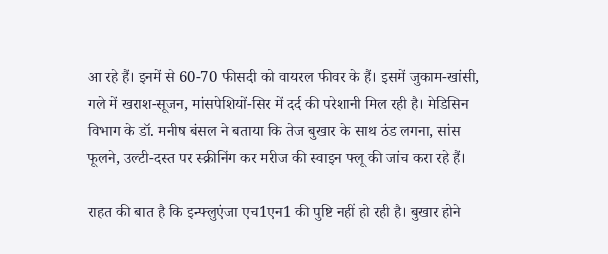आ रहे हैं। इनमें से 60-70 फीसदी को वायरल फीवर के हैं। इसमें जुकाम-खांसी, गले में खराश-सूजन, मांसपेशियों-सिर में दर्द की परेशानी मिल रही है। मेडिसिन विभाग के डॉ. मनीष बंसल ने बताया कि तेज बुखार के साथ ठंड लगना, सांस फूलने, उल्टी-दस्त पर स्क्रीनिंग कर मरीज की स्वाइन फ्लू की जांच करा रहे हैं।

राहत की बात है कि इन्फ्लुएंजा एच1एन1 की पुष्टि नहीं हो रही है। बुखार होने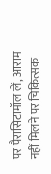पर पैरासिटामॉल लें, आराम नहीं मिलने पर चिकित्सक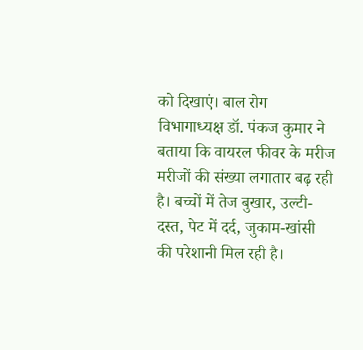को दिखाएं। बाल रोग विभागाध्यक्ष डॉ. पंकज कुमार ने बताया कि वायरल फीवर के मरीज मरीजों की संख्या लगातार बढ़ रही है। बच्चों में तेज बुखार, उल्टी-दस्त, पेट में दर्द, जुकाम-खांसी की परेशानी मिल रही है।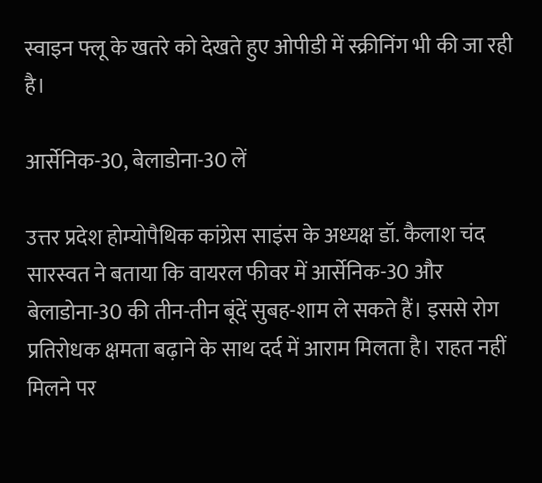स्वाइन फ्लू के खतरे को देखते हुए ओपीडी में स्क्रीनिंग भी की जा रही है।

आर्सेनिक-30, बेलाडोना-30 लें

उत्तर प्रदेश होम्योपैथिक कांग्रेस साइंस के अध्यक्ष डॉ. कैलाश चंद सारस्वत ने बताया कि वायरल फीवर में आर्सेनिक-30 और बेलाडोना-30 की तीन-तीन बूंदें सुबह-शाम ले सकते हैं। इससे रोग प्रतिरोधक क्षमता बढ़ाने के साथ दर्द में आराम मिलता है। राहत नहीं मिलने पर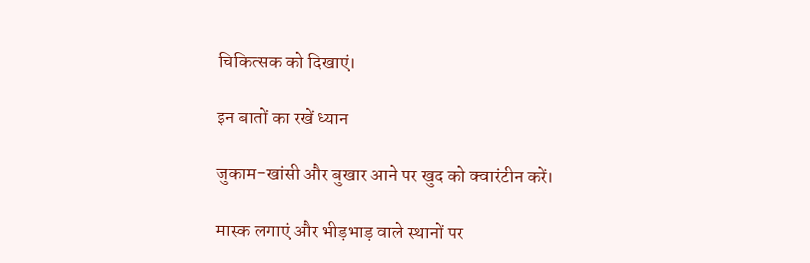चिकित्सक को दिखाएं।

इन बातों का रखें ध्यान

जुकाम-खांसी और बुखार आने पर खुद को क्वारंटीन करें।

मास्क लगाएं और भीड़भाड़ वाले स्थानों पर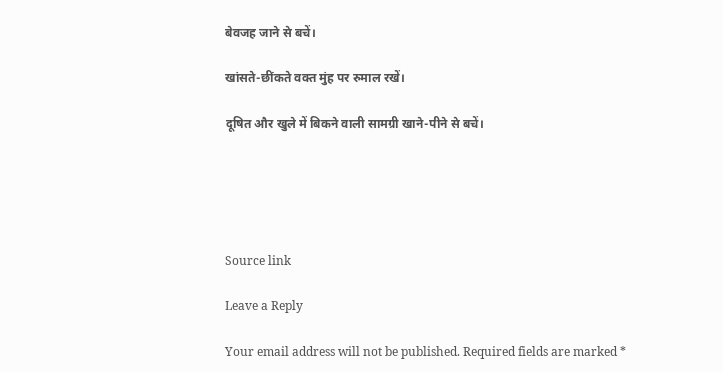बेवजह जाने से बचें।

खांसते-छींकते वक्त मुंह पर रुमाल रखें।

दूषित और खुले में बिकने वाली सामग्री खाने-पीने से बचें।





Source link

Leave a Reply

Your email address will not be published. Required fields are marked *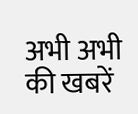अभी अभी की खबरें